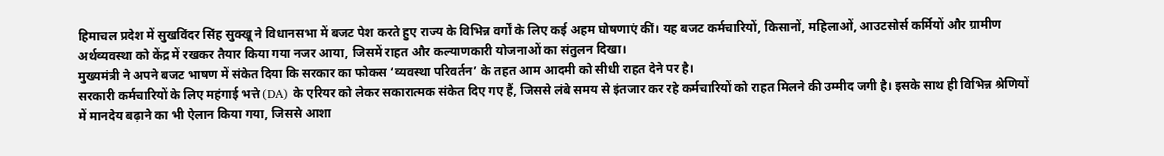हिमाचल प्रदेश में सुखविंदर सिंह सुक्खू ने विधानसभा में बजट पेश करते हुए राज्य के विभिन्न वर्गों के लिए कई अहम घोषणाएं कीं। यह बजट कर्मचारियों, किसानों, महिलाओं, आउटसोर्स कर्मियों और ग्रामीण अर्थव्यवस्था को केंद्र में रखकर तैयार किया गया नजर आया, जिसमें राहत और कल्याणकारी योजनाओं का संतुलन दिखा।
मुख्यमंत्री ने अपने बजट भाषण में संकेत दिया कि सरकार का फोकस ‘व्यवस्था परिवर्तन’ के तहत आम आदमी को सीधी राहत देने पर है।
सरकारी कर्मचारियों के लिए महंगाई भत्ते (DA) के एरियर को लेकर सकारात्मक संकेत दिए गए हैं, जिससे लंबे समय से इंतजार कर रहे कर्मचारियों को राहत मिलने की उम्मीद जगी है। इसके साथ ही विभिन्न श्रेणियों में मानदेय बढ़ाने का भी ऐलान किया गया, जिससे आशा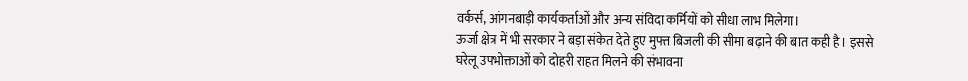वर्कर्स, आंगनबाड़ी कार्यकर्ताओं और अन्य संविदा कर्मियों को सीधा लाभ मिलेगा।
ऊर्जा क्षेत्र में भी सरकार ने बड़ा संकेत देते हुए मुफ्त बिजली की सीमा बढ़ाने की बात कही है। इससे घरेलू उपभोक्ताओं को दोहरी राहत मिलने की संभावना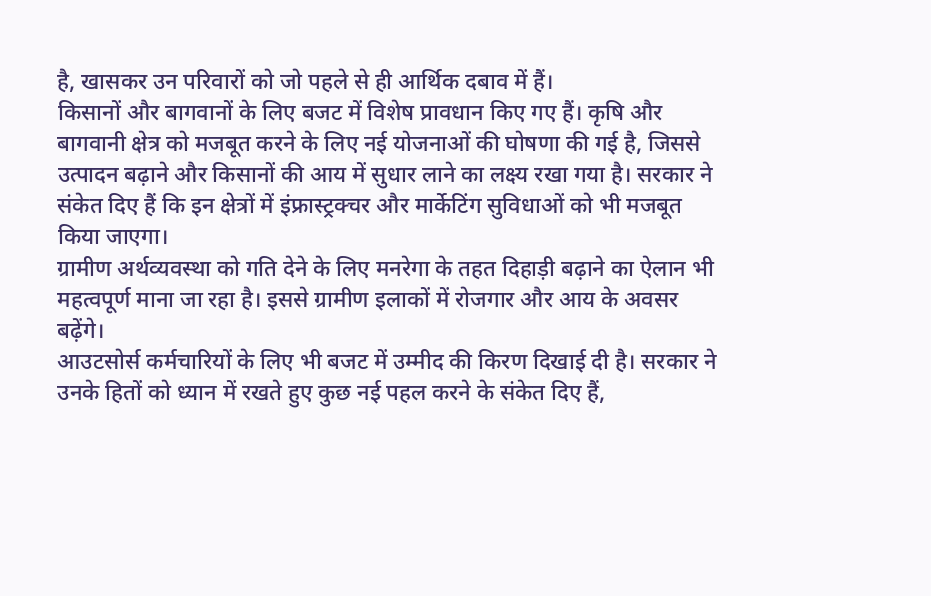है, खासकर उन परिवारों को जो पहले से ही आर्थिक दबाव में हैं।
किसानों और बागवानों के लिए बजट में विशेष प्रावधान किए गए हैं। कृषि और बागवानी क्षेत्र को मजबूत करने के लिए नई योजनाओं की घोषणा की गई है, जिससे उत्पादन बढ़ाने और किसानों की आय में सुधार लाने का लक्ष्य रखा गया है। सरकार ने संकेत दिए हैं कि इन क्षेत्रों में इंफ्रास्ट्रक्चर और मार्केटिंग सुविधाओं को भी मजबूत किया जाएगा।
ग्रामीण अर्थव्यवस्था को गति देने के लिए मनरेगा के तहत दिहाड़ी बढ़ाने का ऐलान भी महत्वपूर्ण माना जा रहा है। इससे ग्रामीण इलाकों में रोजगार और आय के अवसर बढ़ेंगे।
आउटसोर्स कर्मचारियों के लिए भी बजट में उम्मीद की किरण दिखाई दी है। सरकार ने उनके हितों को ध्यान में रखते हुए कुछ नई पहल करने के संकेत दिए हैं,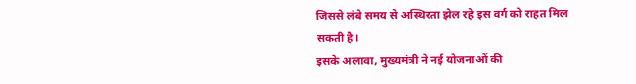जिससे लंबे समय से अस्थिरता झेल रहे इस वर्ग को राहत मिल सकती है।
इसके अलावा, मुख्यमंत्री ने नई योजनाओं की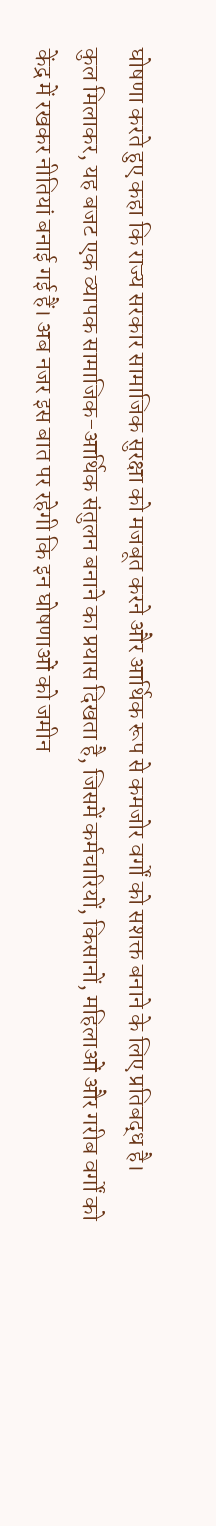घोषणा करते हुए कहा कि राज्य सरकार सामाजिक सुरक्षा को मजबूत करने और आर्थिक रूप से कमजोर वर्गों को सशक्त बनाने के लिए प्रतिबद्ध है।
कुल मिलाकर, यह बजट एक व्यापक सामाजिक-आर्थिक संतुलन बनाने का प्रयास दिखता है, जिसमें कर्मचारियों, किसानों, महिलाओं और गरीब वर्गों को केंद्र में रखकर नीतियां बनाई गई हैं। अब नजर इस बात पर रहेगी कि इन घोषणाओं को जमीन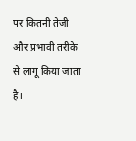पर कितनी तेजी और प्रभावी तरीके से लागू किया जाता है।